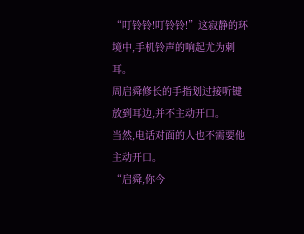“叮铃铃!叮铃铃!”这寂静的环境中,手机铃声的响起尤为刺耳。
周启舜修长的手指划过接听键放到耳边,并不主动开口。
当然,电话对面的人也不需要他主动开口。
“启舜,你今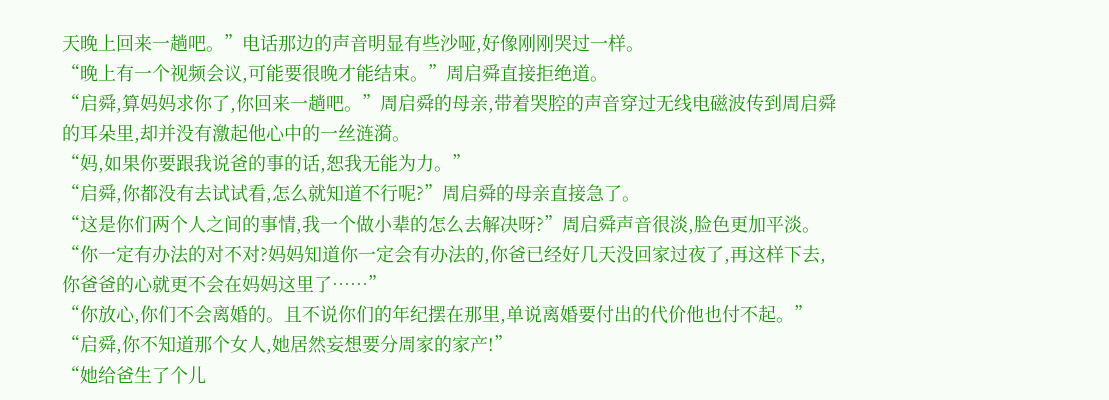天晚上回来一趟吧。”电话那边的声音明显有些沙哑,好像刚刚哭过一样。
“晚上有一个视频会议,可能要很晚才能结束。”周启舜直接拒绝道。
“启舜,算妈妈求你了,你回来一趟吧。”周启舜的母亲,带着哭腔的声音穿过无线电磁波传到周启舜的耳朵里,却并没有激起他心中的一丝涟漪。
“妈,如果你要跟我说爸的事的话,恕我无能为力。”
“启舜,你都没有去试试看,怎么就知道不行呢?”周启舜的母亲直接急了。
“这是你们两个人之间的事情,我一个做小辈的怎么去解决呀?”周启舜声音很淡,脸色更加平淡。
“你一定有办法的对不对?妈妈知道你一定会有办法的,你爸已经好几天没回家过夜了,再这样下去,你爸爸的心就更不会在妈妈这里了……”
“你放心,你们不会离婚的。且不说你们的年纪摆在那里,单说离婚要付出的代价他也付不起。”
“启舜,你不知道那个女人,她居然妄想要分周家的家产!”
“她给爸生了个儿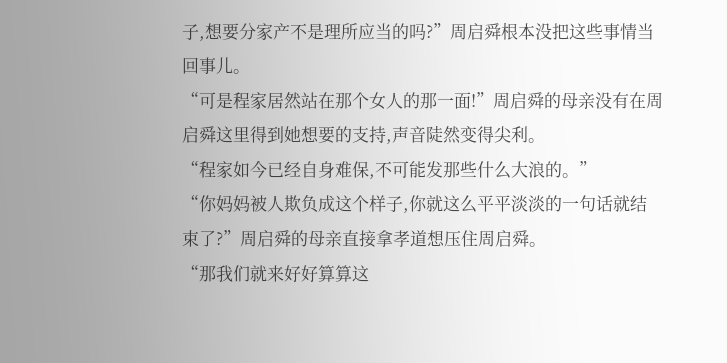子,想要分家产不是理所应当的吗?”周启舜根本没把这些事情当回事儿。
“可是程家居然站在那个女人的那一面!”周启舜的母亲没有在周启舜这里得到她想要的支持,声音陡然变得尖利。
“程家如今已经自身难保,不可能发那些什么大浪的。”
“你妈妈被人欺负成这个样子,你就这么平平淡淡的一句话就结束了?”周启舜的母亲直接拿孝道想压住周启舜。
“那我们就来好好算算这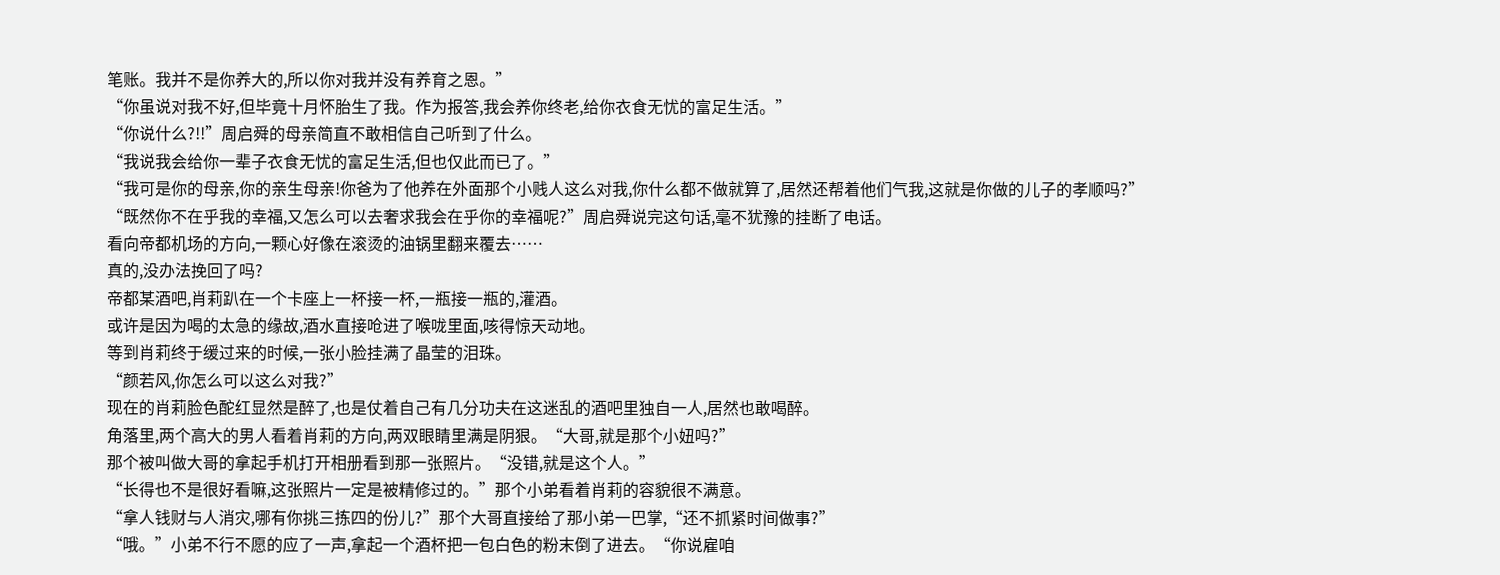笔账。我并不是你养大的,所以你对我并没有养育之恩。”
“你虽说对我不好,但毕竟十月怀胎生了我。作为报答,我会养你终老,给你衣食无忧的富足生活。”
“你说什么?!!”周启舜的母亲简直不敢相信自己听到了什么。
“我说我会给你一辈子衣食无忧的富足生活,但也仅此而已了。”
“我可是你的母亲,你的亲生母亲!你爸为了他养在外面那个小贱人这么对我,你什么都不做就算了,居然还帮着他们气我,这就是你做的儿子的孝顺吗?”
“既然你不在乎我的幸福,又怎么可以去奢求我会在乎你的幸福呢?”周启舜说完这句话,毫不犹豫的挂断了电话。
看向帝都机场的方向,一颗心好像在滚烫的油锅里翻来覆去……
真的,没办法挽回了吗?
帝都某酒吧,肖莉趴在一个卡座上一杯接一杯,一瓶接一瓶的,灌酒。
或许是因为喝的太急的缘故,酒水直接呛进了喉咙里面,咳得惊天动地。
等到肖莉终于缓过来的时候,一张小脸挂满了晶莹的泪珠。
“颜若风,你怎么可以这么对我?”
现在的肖莉脸色酡红显然是醉了,也是仗着自己有几分功夫在这迷乱的酒吧里独自一人,居然也敢喝醉。
角落里,两个高大的男人看着肖莉的方向,两双眼睛里满是阴狠。“大哥,就是那个小妞吗?”
那个被叫做大哥的拿起手机打开相册看到那一张照片。“没错,就是这个人。”
“长得也不是很好看嘛,这张照片一定是被精修过的。”那个小弟看着肖莉的容貌很不满意。
“拿人钱财与人消灾,哪有你挑三拣四的份儿?”那个大哥直接给了那小弟一巴掌,“还不抓紧时间做事?”
“哦。”小弟不行不愿的应了一声,拿起一个酒杯把一包白色的粉末倒了进去。“你说雇咱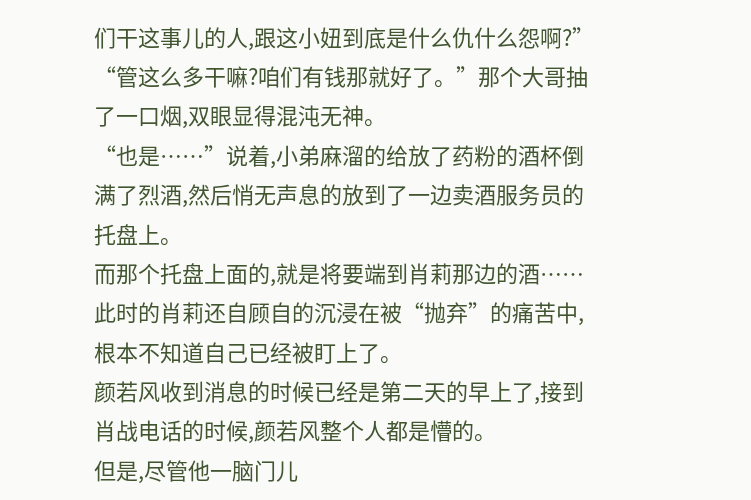们干这事儿的人,跟这小妞到底是什么仇什么怨啊?”
“管这么多干嘛?咱们有钱那就好了。”那个大哥抽了一口烟,双眼显得混沌无神。
“也是……”说着,小弟麻溜的给放了药粉的酒杯倒满了烈酒,然后悄无声息的放到了一边卖酒服务员的托盘上。
而那个托盘上面的,就是将要端到肖莉那边的酒……
此时的肖莉还自顾自的沉浸在被“抛弃”的痛苦中,根本不知道自己已经被盯上了。
颜若风收到消息的时候已经是第二天的早上了,接到肖战电话的时候,颜若风整个人都是懵的。
但是,尽管他一脑门儿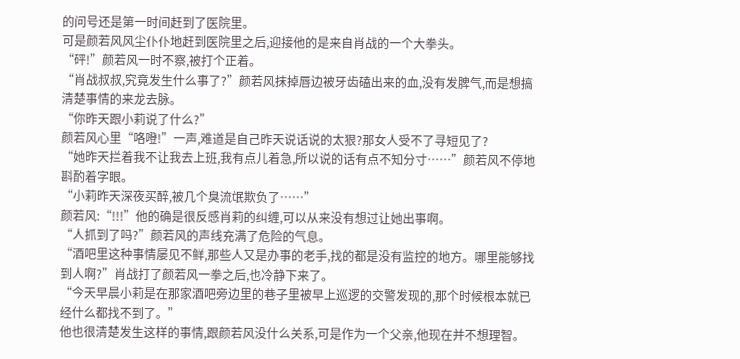的问号还是第一时间赶到了医院里。
可是颜若风风尘仆仆地赶到医院里之后,迎接他的是来自肖战的一个大拳头。
“砰!”颜若风一时不察,被打个正着。
“肖战叔叔,究竟发生什么事了?”颜若风抹掉唇边被牙齿磕出来的血,没有发脾气,而是想搞清楚事情的来龙去脉。
“你昨天跟小莉说了什么?”
颜若风心里“咯噔!”一声,难道是自己昨天说话说的太狠?那女人受不了寻短见了?
“她昨天拦着我不让我去上班,我有点儿着急,所以说的话有点不知分寸……”颜若风不停地斟酌着字眼。
“小莉昨天深夜买醉,被几个臭流氓欺负了……”
颜若风:“!!!”他的确是很反感肖莉的纠缠,可以从来没有想过让她出事啊。
“人抓到了吗?”颜若风的声线充满了危险的气息。
“酒吧里这种事情屡见不鲜,那些人又是办事的老手,找的都是没有监控的地方。哪里能够找到人啊?”肖战打了颜若风一拳之后,也冷静下来了。
“今天早晨小莉是在那家酒吧旁边里的巷子里被早上巡逻的交警发现的,那个时候根本就已经什么都找不到了。”
他也很清楚发生这样的事情,跟颜若风没什么关系,可是作为一个父亲,他现在并不想理智。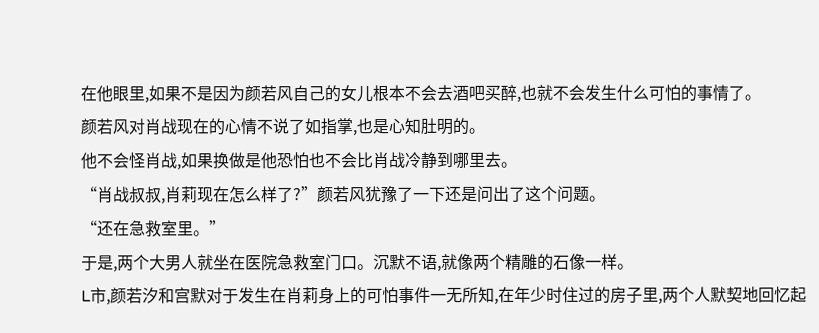在他眼里,如果不是因为颜若风自己的女儿根本不会去酒吧买醉,也就不会发生什么可怕的事情了。
颜若风对肖战现在的心情不说了如指掌,也是心知肚明的。
他不会怪肖战,如果换做是他恐怕也不会比肖战冷静到哪里去。
“肖战叔叔,肖莉现在怎么样了?”颜若风犹豫了一下还是问出了这个问题。
“还在急救室里。”
于是,两个大男人就坐在医院急救室门口。沉默不语,就像两个精雕的石像一样。
L市,颜若汐和宫默对于发生在肖莉身上的可怕事件一无所知,在年少时住过的房子里,两个人默契地回忆起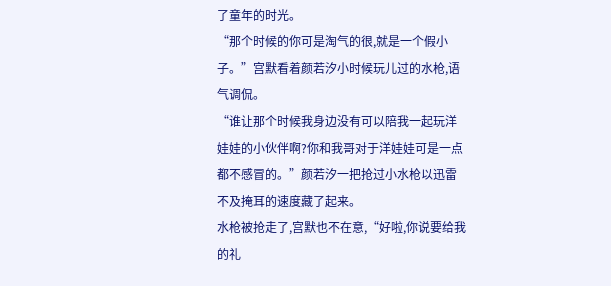了童年的时光。
“那个时候的你可是淘气的很,就是一个假小子。”宫默看着颜若汐小时候玩儿过的水枪,语气调侃。
“谁让那个时候我身边没有可以陪我一起玩洋娃娃的小伙伴啊?你和我哥对于洋娃娃可是一点都不感冒的。”颜若汐一把抢过小水枪以迅雷不及掩耳的速度藏了起来。
水枪被抢走了,宫默也不在意,“好啦,你说要给我的礼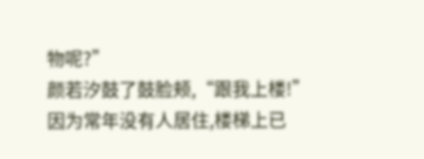物呢?”
颜若汐鼓了鼓脸颊,“跟我上楼!”
因为常年没有人居住,楼梯上已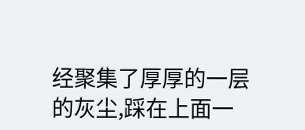经聚集了厚厚的一层的灰尘,踩在上面一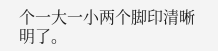个一大一小两个脚印清晰明了。